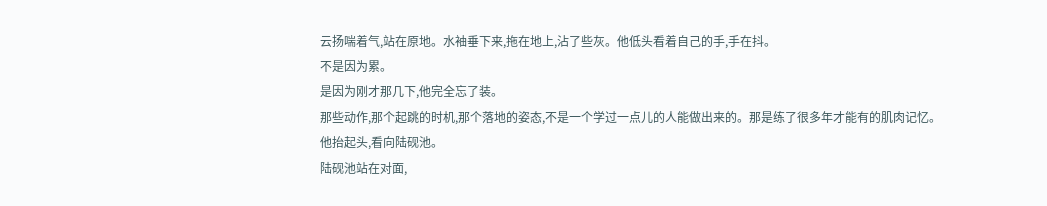云扬喘着气,站在原地。水袖垂下来,拖在地上,沾了些灰。他低头看着自己的手,手在抖。
不是因为累。
是因为刚才那几下,他完全忘了装。
那些动作,那个起跳的时机,那个落地的姿态,不是一个学过一点儿的人能做出来的。那是练了很多年才能有的肌肉记忆。
他抬起头,看向陆砚池。
陆砚池站在对面,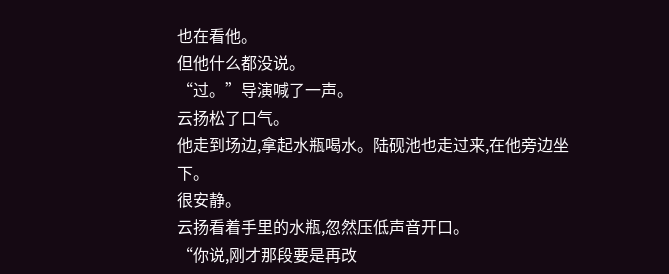也在看他。
但他什么都没说。
“过。”导演喊了一声。
云扬松了口气。
他走到场边,拿起水瓶喝水。陆砚池也走过来,在他旁边坐下。
很安静。
云扬看着手里的水瓶,忽然压低声音开口。
“你说,刚才那段要是再改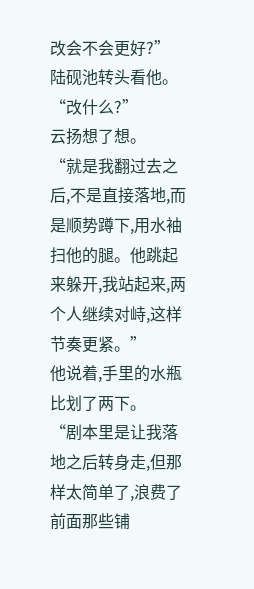改会不会更好?”
陆砚池转头看他。
“改什么?”
云扬想了想。
“就是我翻过去之后,不是直接落地,而是顺势蹲下,用水袖扫他的腿。他跳起来躲开,我站起来,两个人继续对峙,这样节奏更紧。”
他说着,手里的水瓶比划了两下。
“剧本里是让我落地之后转身走,但那样太简单了,浪费了前面那些铺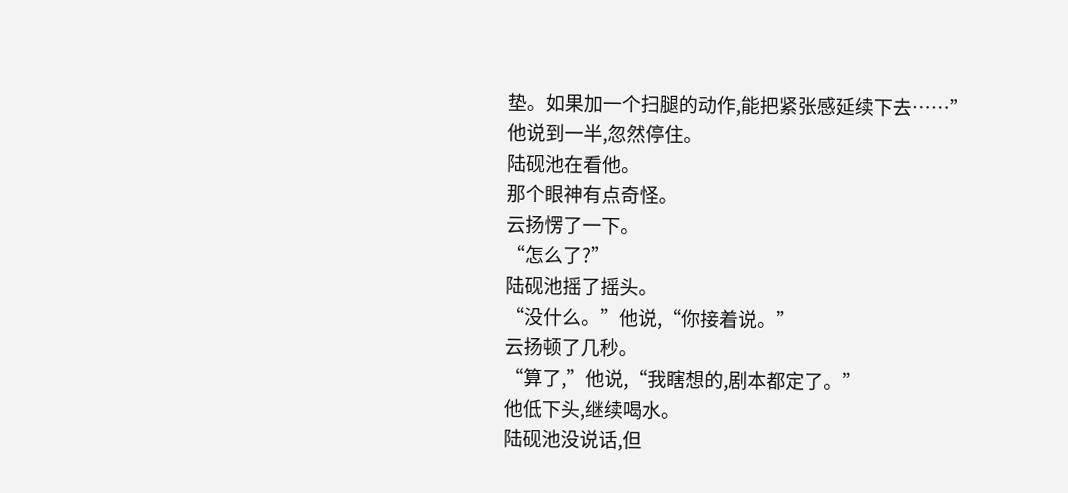垫。如果加一个扫腿的动作,能把紧张感延续下去……”
他说到一半,忽然停住。
陆砚池在看他。
那个眼神有点奇怪。
云扬愣了一下。
“怎么了?”
陆砚池摇了摇头。
“没什么。”他说,“你接着说。”
云扬顿了几秒。
“算了,”他说,“我瞎想的,剧本都定了。”
他低下头,继续喝水。
陆砚池没说话,但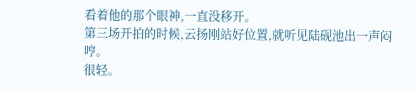看着他的那个眼神,一直没移开。
第三场开拍的时候,云扬刚站好位置,就听见陆砚池出一声闷哼。
很轻。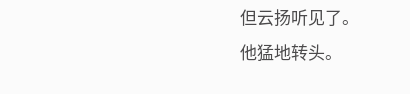但云扬听见了。
他猛地转头。